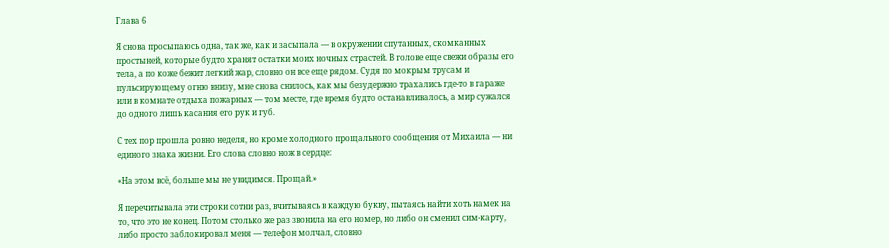Глава 6

Я снова просыпаюсь одна, так же, как и засыпала — в окружении спутанных, скомканных простыней, которые будто хранят остатки моих ночных страстей. В голове еще свежи образы его тела, а по коже бежит легкий жар, словно он все еще рядом. Судя по мокрым трусам и пульсирующему огню внизу, мне снова снилось, как мы безудержно трахались где-то в гараже или в комнате отдыха пожарных — том месте, где время будто останавливалось, а мир сужался до одного лишь касания его рук и губ.

С тех пор прошла ровно неделя, но кроме холодного прощального сообщения от Михаила — ни единого знака жизни. Его слова словно нож в сердце:

«На этом всё, больше мы не увидимся. Прощай.»

Я перечитывала эти строки сотни раз, вчитываясь в каждую букву, пытаясь найти хоть намек на то, что это не конец. Потом столько же раз звонила на его номер, но либо он сменил сим-карту, либо просто заблокировал меня — телефон молчал, словно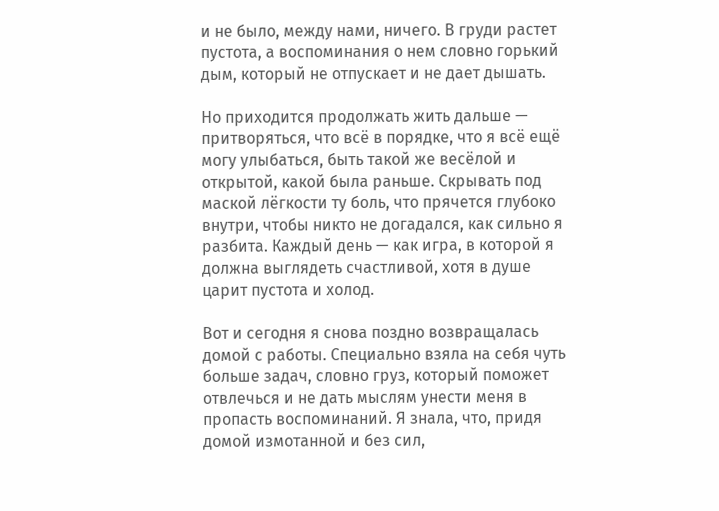и не было, между нами, ничего. В груди растет пустота, а воспоминания о нем словно горький дым, который не отпускает и не дает дышать.

Но приходится продолжать жить дальше — притворяться, что всё в порядке, что я всё ещё могу улыбаться, быть такой же весёлой и открытой, какой была раньше. Скрывать под маской лёгкости ту боль, что прячется глубоко внутри, чтобы никто не догадался, как сильно я разбита. Каждый день — как игра, в которой я должна выглядеть счастливой, хотя в душе царит пустота и холод.

Вот и сегодня я снова поздно возвращалась домой с работы. Специально взяла на себя чуть больше задач, словно груз, который поможет отвлечься и не дать мыслям унести меня в пропасть воспоминаний. Я знала, что, придя домой измотанной и без сил,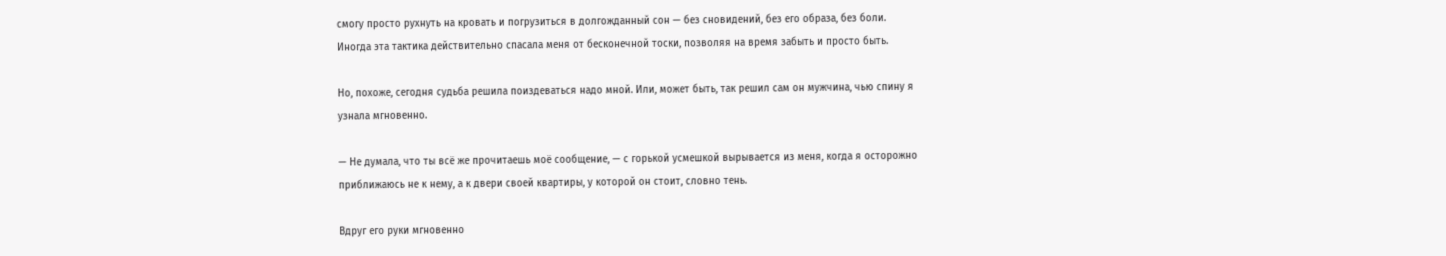смогу просто рухнуть на кровать и погрузиться в долгожданный сон — без сновидений, без его образа, без боли. Иногда эта тактика действительно спасала меня от бесконечной тоски, позволяя на время забыть и просто быть.

Но, похоже, сегодня судьба решила поиздеваться надо мной. Или, может быть, так решил сам он мужчина, чью спину я узнала мгновенно.

— Не думала, что ты всё же прочитаешь моё сообщение, — с горькой усмешкой вырывается из меня, когда я осторожно приближаюсь не к нему, а к двери своей квартиры, у которой он стоит, словно тень.

Вдруг его руки мгновенно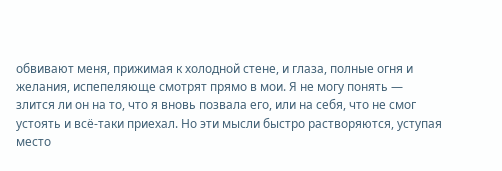обвивают меня, прижимая к холодной стене, и глаза, полные огня и желания, испепеляюще смотрят прямо в мои. Я не могу понять — злится ли он на то, что я вновь позвала его, или на себя, что не смог устоять и всё-таки приехал. Но эти мысли быстро растворяются, уступая место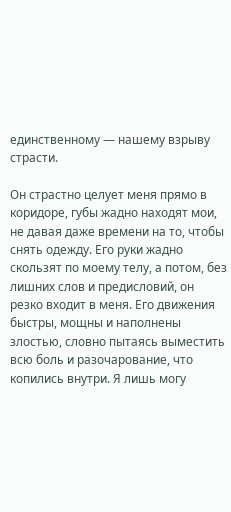единственному — нашему взрыву страсти.

Он страстно целует меня прямо в коридоре, губы жадно находят мои, не давая даже времени на то, чтобы снять одежду. Его руки жадно скользят по моему телу, а потом, без лишних слов и предисловий, он резко входит в меня. Его движения быстры, мощны и наполнены злостью, словно пытаясь выместить всю боль и разочарование, что копились внутри. Я лишь могу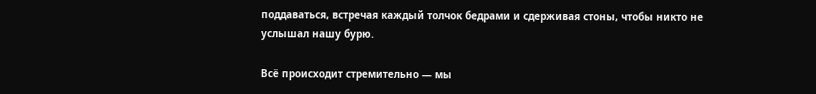поддаваться, встречая каждый толчок бедрами и сдерживая стоны, чтобы никто не услышал нашу бурю.

Всё происходит стремительно — мы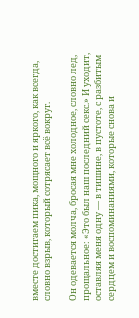вместе достигаем пика, мощного и яркого, как всегда, словно взрыв, который сотрясает всё вокруг.

Он одевается молча, бросая мне холодное, словно лед, прощальное: «Это был наш последний секс.» И уходит, оставляя меня одну — в тишине, в пустоте, с разбитым сердцем и воспоминаниями, которые снова и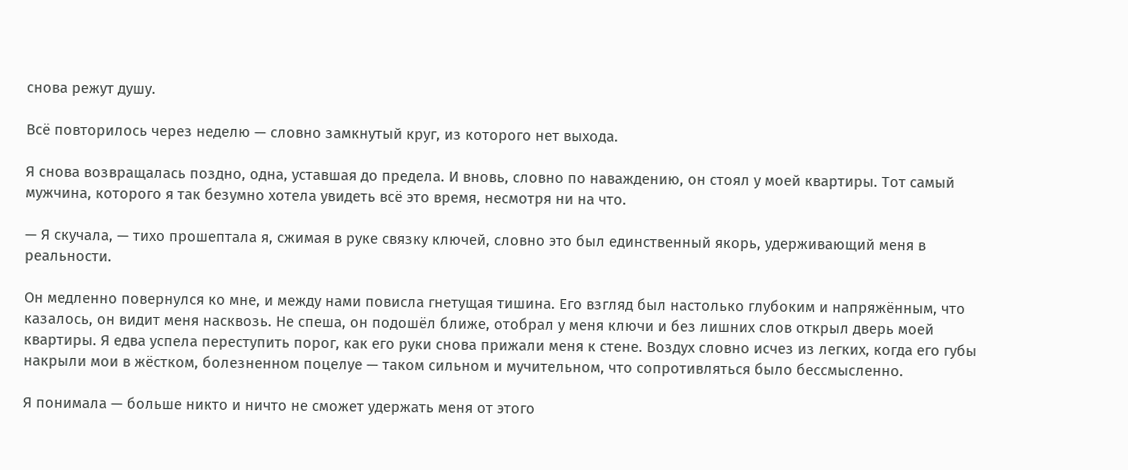снова режут душу.

Всё повторилось через неделю — словно замкнутый круг, из которого нет выхода.

Я снова возвращалась поздно, одна, уставшая до предела. И вновь, словно по наваждению, он стоял у моей квартиры. Тот самый мужчина, которого я так безумно хотела увидеть всё это время, несмотря ни на что.

— Я скучала, — тихо прошептала я, сжимая в руке связку ключей, словно это был единственный якорь, удерживающий меня в реальности.

Он медленно повернулся ко мне, и между нами повисла гнетущая тишина. Его взгляд был настолько глубоким и напряжённым, что казалось, он видит меня насквозь. Не спеша, он подошёл ближе, отобрал у меня ключи и без лишних слов открыл дверь моей квартиры. Я едва успела переступить порог, как его руки снова прижали меня к стене. Воздух словно исчез из легких, когда его губы накрыли мои в жёстком, болезненном поцелуе — таком сильном и мучительном, что сопротивляться было бессмысленно.

Я понимала — больше никто и ничто не сможет удержать меня от этого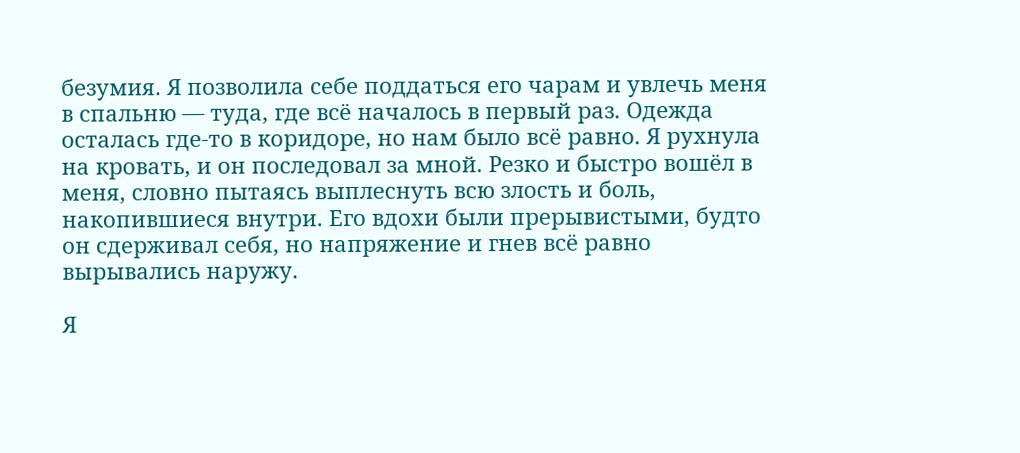безумия. Я позволила себе поддаться его чарам и увлечь меня в спальню — туда, где всё началось в первый раз. Одежда осталась где-то в коридоре, но нам было всё равно. Я рухнула на кровать, и он последовал за мной. Резко и быстро вошёл в меня, словно пытаясь выплеснуть всю злость и боль, накопившиеся внутри. Его вдохи были прерывистыми, будто он сдерживал себя, но напряжение и гнев всё равно вырывались наружу.

Я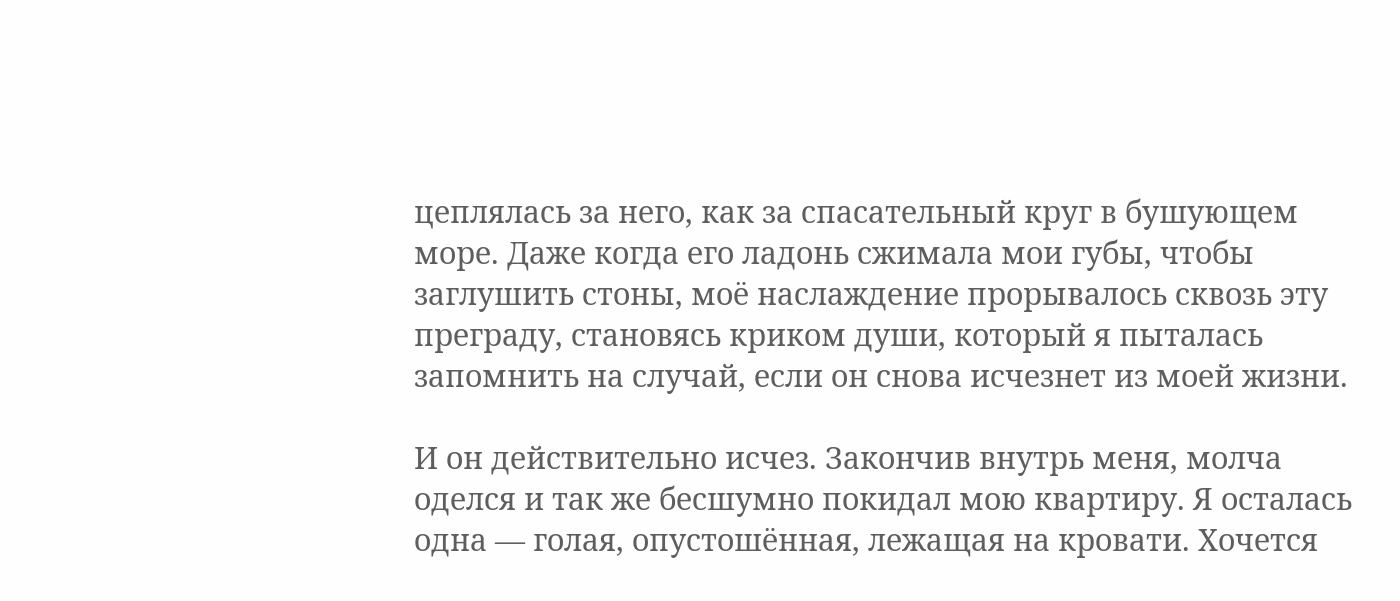цеплялась за него, как за спасательный круг в бушующем море. Даже когда его ладонь сжимала мои губы, чтобы заглушить стоны, моё наслаждение прорывалось сквозь эту преграду, становясь криком души, который я пыталась запомнить на случай, если он снова исчезнет из моей жизни.

И он действительно исчез. Закончив внутрь меня, молча оделся и так же бесшумно покидал мою квартиру. Я осталась одна — голая, опустошённая, лежащая на кровати. Хочется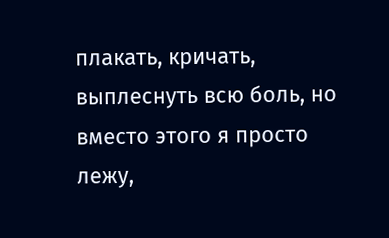плакать, кричать, выплеснуть всю боль, но вместо этого я просто лежу,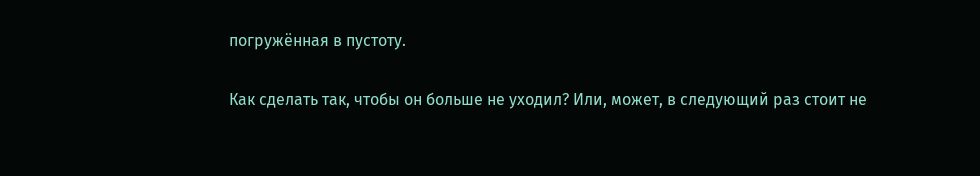погружённая в пустоту.

Как сделать так, чтобы он больше не уходил? Или, может, в следующий раз стоит не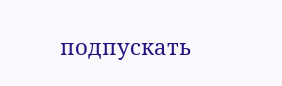подпускать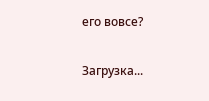его вовсе?

Загрузка...